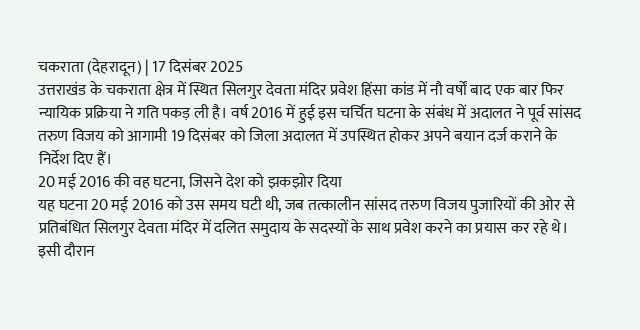चकराता (देहरादून) | 17 दिसंबर 2025
उत्तराखंड के चकराता क्षेत्र में स्थित सिलगुर देवता मंदिर प्रवेश हिंसा कांड में नौ वर्षों बाद एक बार फिर न्यायिक प्रक्रिया ने गति पकड़ ली है। वर्ष 2016 में हुई इस चर्चित घटना के संबंध में अदालत ने पूर्व सांसद तरुण विजय को आगामी 19 दिसंबर को जिला अदालत में उपस्थित होकर अपने बयान दर्ज कराने के निर्देश दिए हैं।
20 मई 2016 की वह घटना, जिसने देश को झकझोर दिया
यह घटना 20 मई 2016 को उस समय घटी थी, जब तत्कालीन सांसद तरुण विजय पुजारियों की ओर से प्रतिबंधित सिलगुर देवता मंदिर में दलित समुदाय के सदस्यों के साथ प्रवेश करने का प्रयास कर रहे थे। इसी दौरान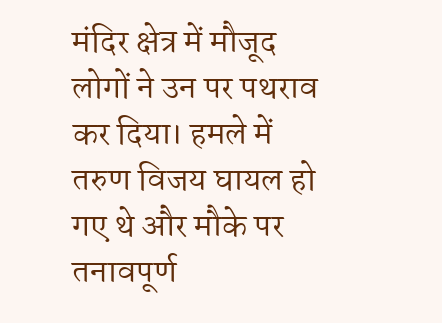मंदिर क्षेत्र में मौजूद लोगों ने उन पर पथराव कर दिया। हमले में तरुण विजय घायल हो गए थे और मौके पर तनावपूर्ण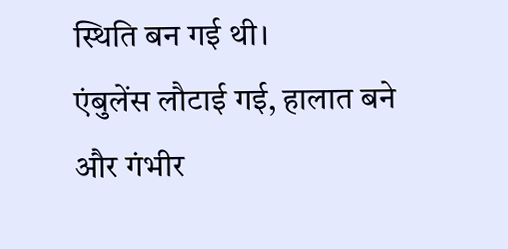स्थिति बन गई थी।
एंबुलेंस लौटाई गई, हालात बने और गंभीर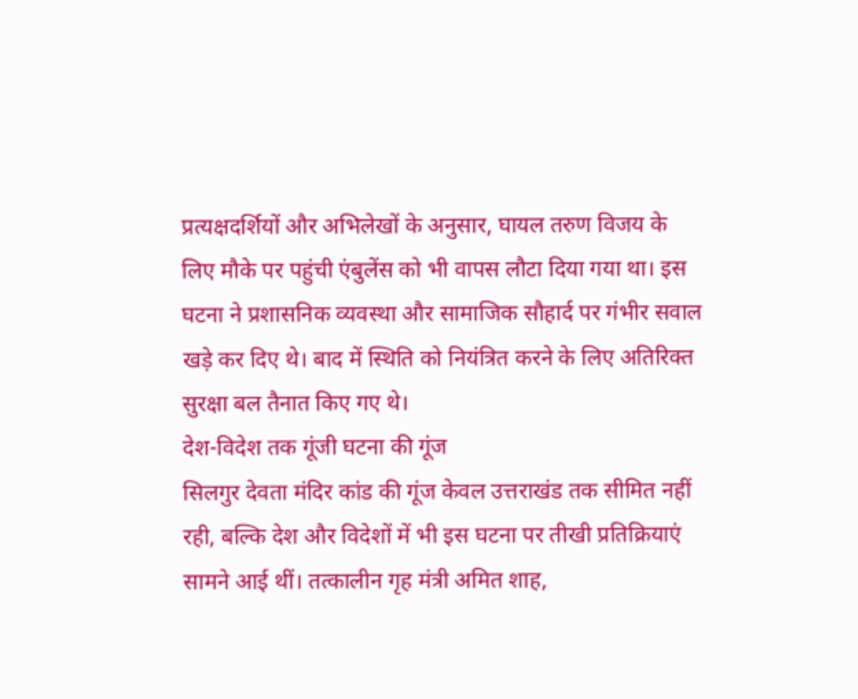प्रत्यक्षदर्शियों और अभिलेखों के अनुसार, घायल तरुण विजय के लिए मौके पर पहुंची एंबुलेंस को भी वापस लौटा दिया गया था। इस घटना ने प्रशासनिक व्यवस्था और सामाजिक सौहार्द पर गंभीर सवाल खड़े कर दिए थे। बाद में स्थिति को नियंत्रित करने के लिए अतिरिक्त सुरक्षा बल तैनात किए गए थे।
देश-विदेश तक गूंजी घटना की गूंज
सिलगुर देवता मंदिर कांड की गूंज केवल उत्तराखंड तक सीमित नहीं रही, बल्कि देश और विदेशों में भी इस घटना पर तीखी प्रतिक्रियाएं सामने आई थीं। तत्कालीन गृह मंत्री अमित शाह,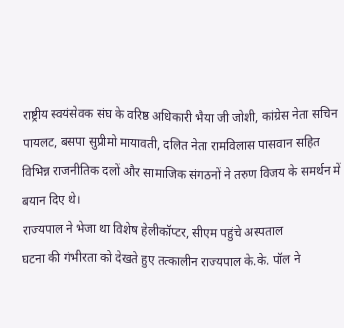राष्ट्रीय स्वयंसेवक संघ के वरिष्ठ अधिकारी भैया जी जोशी, कांग्रेस नेता सचिन पायलट, बसपा सुप्रीमो मायावती, दलित नेता रामविलास पासवान सहित विभिन्न राजनीतिक दलों और सामाजिक संगठनों ने तरुण विजय के समर्थन में बयान दिए थे।
राज्यपाल ने भेजा था विशेष हेलीकॉप्टर, सीएम पहुंचे अस्पताल
घटना की गंभीरता को देखते हुए तत्कालीन राज्यपाल के.के. पॉल ने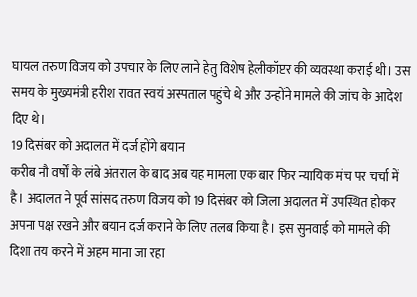घायल तरुण विजय को उपचार के लिए लाने हेतु विशेष हेलीकॉप्टर की व्यवस्था कराई थी। उस समय के मुख्यमंत्री हरीश रावत स्वयं अस्पताल पहुंचे थे और उन्होंने मामले की जांच के आदेश दिए थे।
19 दिसंबर को अदालत में दर्ज होंगे बयान
करीब नौ वर्षों के लंबे अंतराल के बाद अब यह मामला एक बार फिर न्यायिक मंच पर चर्चा में है। अदालत ने पूर्व सांसद तरुण विजय को 19 दिसंबर को जिला अदालत में उपस्थित होकर अपना पक्ष रखने और बयान दर्ज कराने के लिए तलब किया है। इस सुनवाई को मामले की दिशा तय करने में अहम माना जा रहा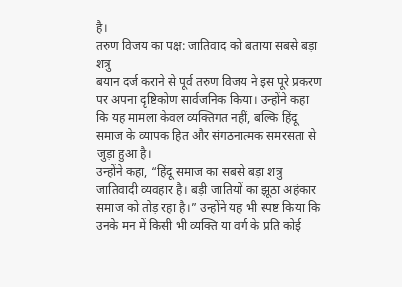है।
तरुण विजय का पक्ष: जातिवाद को बताया सबसे बड़ा शत्रु
बयान दर्ज कराने से पूर्व तरुण विजय ने इस पूरे प्रकरण पर अपना दृष्टिकोण सार्वजनिक किया। उन्होंने कहा कि यह मामला केवल व्यक्तिगत नहीं, बल्कि हिंदू समाज के व्यापक हित और संगठनात्मक समरसता से जुड़ा हुआ है।
उन्होंने कहा, “हिंदू समाज का सबसे बड़ा शत्रु जातिवादी व्यवहार है। बड़ी जातियों का झूठा अहंकार समाज को तोड़ रहा है।” उन्होंने यह भी स्पष्ट किया कि उनके मन में किसी भी व्यक्ति या वर्ग के प्रति कोई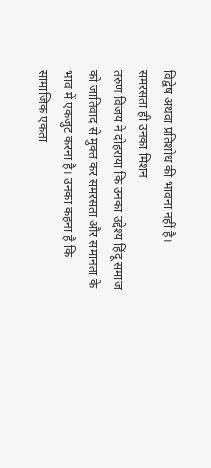विद्वेष अथवा प्रतिशोध की भावना नहीं है।
समरसता ही उनका मिशन
तरुण विजय ने दोहराया कि उनका उद्देश्य हिंदू समाज को जातिवाद से मुक्त कर समरसता और समानता के भाव में एकजुट करना है। उनका कहना है कि सामाजिक एकता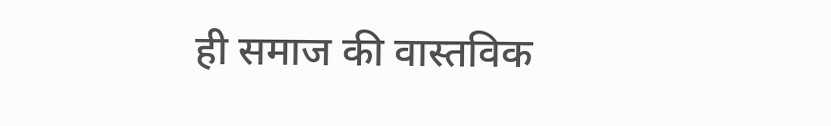ही समाज की वास्तविक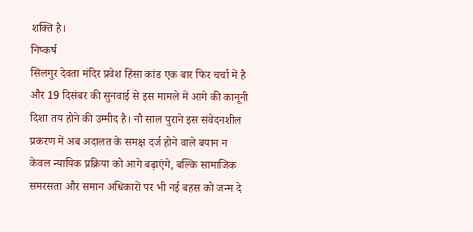शक्ति है।
निष्कर्ष
सिलगुर देवता मंदिर प्रवेश हिंसा कांड एक बार फिर चर्चा में है और 19 दिसंबर की सुनवाई से इस मामले में आगे की कानूनी दिशा तय होने की उम्मीद है। नौ साल पुराने इस संवेदनशील प्रकरण में अब अदालत के समक्ष दर्ज होने वाले बयान न केवल न्यायिक प्रक्रिया को आगे बढ़ाएंगे, बल्कि सामाजिक समरसता और समान अधिकारों पर भी नई बहस को जन्म दे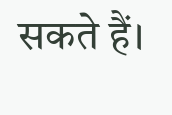सकते हैं।